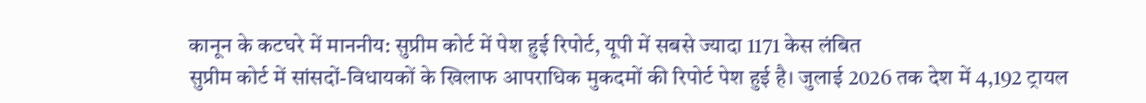कानून के कटघरे में माननीय: सुप्रीम कोर्ट में पेश हुई रिपोर्ट, यूपी में सबसे ज्यादा 1171 केस लंबित
सुप्रीम कोर्ट में सांसदों-विधायकों के खिलाफ आपराधिक मुकदमों की रिपोर्ट पेश हुई है। जुलाई 2026 तक देश में 4,192 ट्रायल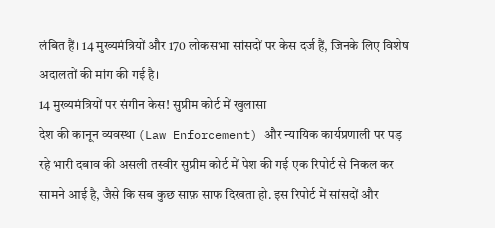लंबित हैं। 14 मुख्यमंत्रियों और 170 लोकसभा सांसदों पर केस दर्ज हैं, जिनके लिए विशेष अदालतों की मांग की गई है।
14 मुख्यमंत्रियों पर संगीन केस! सुप्रीम कोर्ट में खुलासा
देश की कानून व्यवस्था (Law Enforcement) और न्यायिक कार्यप्रणाली पर पड़ रहे भारी दबाव की असली तस्वीर सुप्रीम कोर्ट में पेश की गई एक रिपोर्ट से निकल कर सामने आई है, जैसे कि सब कुछ साफ़ साफ दिखता हो. इस रिपोर्ट में सांसदों और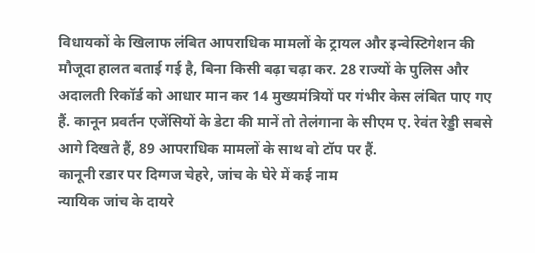विधायकों के खिलाफ लंबित आपराधिक मामलों के ट्रायल और इन्वेस्टिगेशन की मौजूदा हालत बताई गई है, बिना किसी बढ़ा चढ़ा कर. 28 राज्यों के पुलिस और अदालती रिकॉर्ड को आधार मान कर 14 मुख्यमंत्रियों पर गंभीर केस लंबित पाए गए हैं. कानून प्रवर्तन एजेंसियों के डेटा की मानें तो तेलंगाना के सीएम ए. रेवंत रेड्डी सबसे आगे दिखते हैं, 89 आपराधिक मामलों के साथ वो टॉप पर हैं.
कानूनी रडार पर दिग्गज चेहरे, जांच के घेरे में कई नाम
न्यायिक जांच के दायरे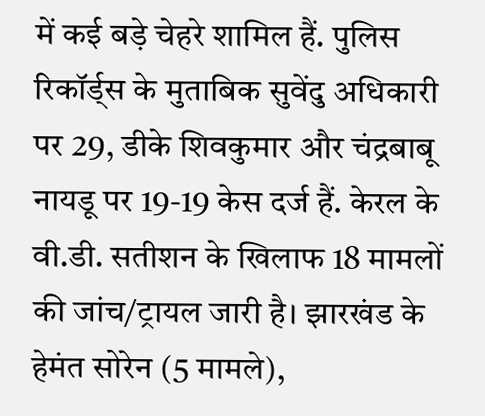में कई बड़े चेहरे शामिल हैं. पुलिस रिकॉर्ड्स के मुताबिक सुवेंदु अधिकारी पर 29, डीके शिवकुमार और चंद्रबाबू नायडू पर 19-19 केस दर्ज हैं. केरल के वी.डी. सतीशन के खिलाफ 18 मामलों की जांच/ट्रायल जारी है। झारखंड के हेमंत सोरेन (5 मामले),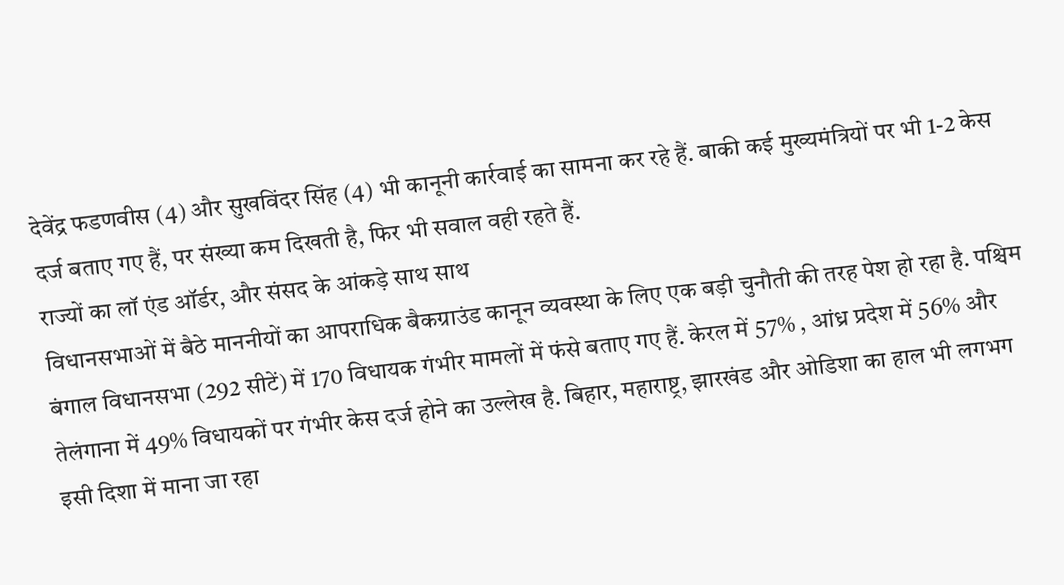देवेंद्र फडणवीस (4) और सुखविंदर सिंह (4) भी कानूनी कार्रवाई का सामना कर रहे हैं. बाकी कई मुख्यमंत्रियों पर भी 1-2 केस दर्ज बताए गए हैं, पर संख्या कम दिखती है, फिर भी सवाल वही रहते हैं.
राज्यों का लॉ एंड ऑर्डर, और संसद के आंकड़े साथ साथ
विधानसभाओं में बैठे माननीयों का आपराधिक बैकग्राउंड कानून व्यवस्था के लिए एक बड़ी चुनौती की तरह पेश हो रहा है. पश्चिम बंगाल विधानसभा (292 सीटें) में 170 विधायक गंभीर मामलों में फंसे बताए गए हैं. केरल में 57% , आंध्र प्रदेश में 56% और तेलंगाना में 49% विधायकों पर गंभीर केस दर्ज होने का उल्लेख है. बिहार, महाराष्ट्र, झारखंड और ओडिशा का हाल भी लगभग इसी दिशा में माना जा रहा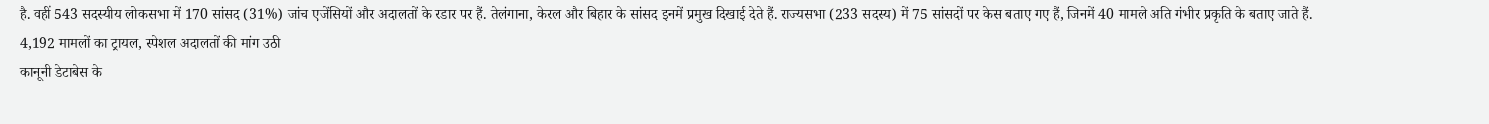है. वहीं 543 सदस्यीय लोकसभा में 170 सांसद (31%) जांच एजेंसियों और अदालतों के रडार पर हैं. तेलंगाना, केरल और बिहार के सांसद इनमें प्रमुख दिखाई देते हैं. राज्यसभा (233 सदस्य) में 75 सांसदों पर केस बताए गए हैं, जिनमें 40 मामले अति गंभीर प्रकृति के बताए जाते हैं.
4,192 मामलों का ट्रायल, स्पेशल अदालतों की मांग उठी
कानूनी डेटाबेस के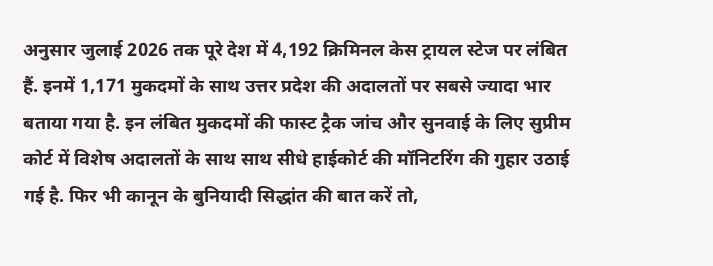अनुसार जुलाई 2026 तक पूरे देश में 4,192 क्रिमिनल केस ट्रायल स्टेज पर लंबित हैं. इनमें 1,171 मुकदमों के साथ उत्तर प्रदेश की अदालतों पर सबसे ज्यादा भार बताया गया है. इन लंबित मुकदमों की फास्ट ट्रैक जांच और सुनवाई के लिए सुप्रीम कोर्ट में विशेष अदालतों के साथ साथ सीधे हाईकोर्ट की मॉनिटरिंग की गुहार उठाई गई है. फिर भी कानून के बुनियादी सिद्धांत की बात करें तो,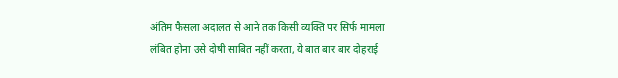अंतिम फैसला अदालत से आने तक किसी व्यक्ति पर सिर्फ मामला लंबित होना उसे दोषी साबित नहीं करता, ये बात बार बार दोहराई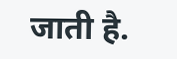जाती है.